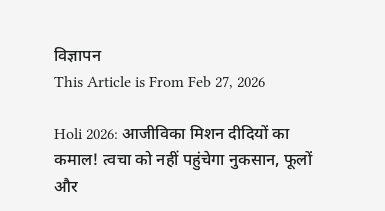विज्ञापन
This Article is From Feb 27, 2026

Holi 2026: आजीविका मिशन दीदियों का कमाल! त्वचा को नहीं पहुंचेगा नुकसान, फूलों और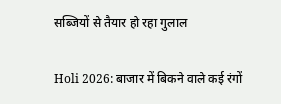सब्जियों से तैयार हो रहा गुलाल

Holi 2026: बाजार में बिकने वाले कई रंगों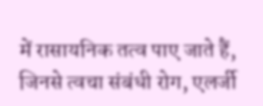में रासायनिक तत्व पाए जाते हैं, जिनसे त्वचा संबंधी रोग, एलर्जी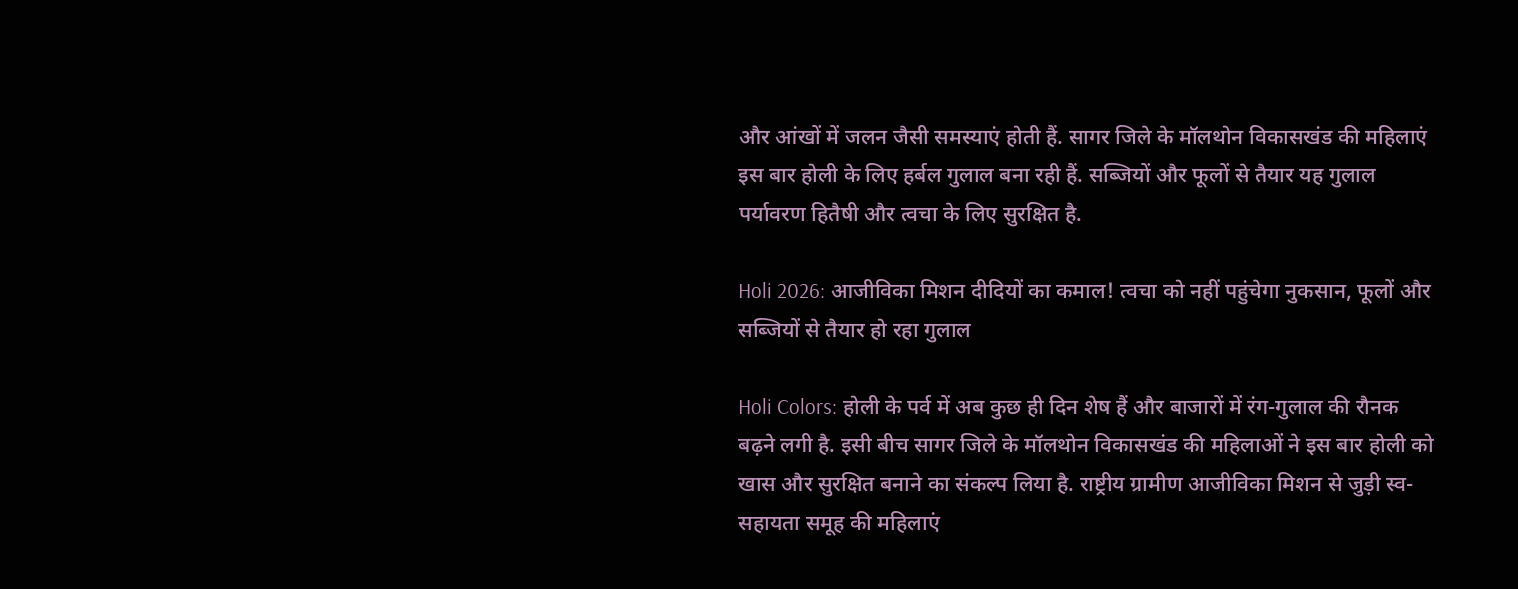और आंखों में जलन जैसी समस्याएं होती हैं. सागर जिले के मॉलथोन विकासखंड की महिलाएं इस बार होली के लिए हर्बल गुलाल बना रही हैं. सब्जियों और फूलों से तैयार यह गुलाल पर्यावरण हितैषी और त्वचा के लिए सुरक्षित है.

Holi 2026: आजीविका मिशन दीदियों का कमाल! त्वचा को नहीं पहुंचेगा नुकसान, फूलों और सब्जियों से तैयार हो रहा गुलाल

Holi Colors: होली के पर्व में अब कुछ ही दिन शेष हैं और बाजारों में रंग-गुलाल की रौनक बढ़ने लगी है. इसी बीच सागर जिले के मॉलथोन विकासखंड की महिलाओं ने इस बार होली को खास और सुरक्षित बनाने का संकल्प लिया है. राष्ट्रीय ग्रामीण आजीविका मिशन से जुड़ी स्व-सहायता समूह की महिलाएं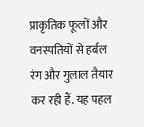प्राकृतिक फूलों और वनस्पतियों से हर्बल रंग और गुलाल तैयार कर रही हैं. यह पहल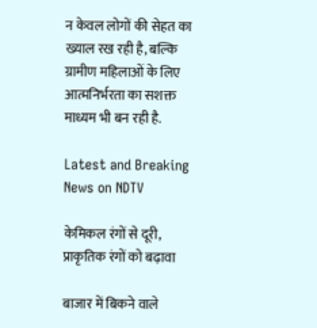न केवल लोगों की सेहत का ख्याल रख रही है, बल्कि ग्रामीण महिलाओं के लिए आत्मनिर्भरता का सशक्त माध्यम भी बन रही है.

Latest and Breaking News on NDTV

केमिकल रंगों से दूरी, प्राकृतिक रंगों को बढ़ावा

बाजार में बिकने वाले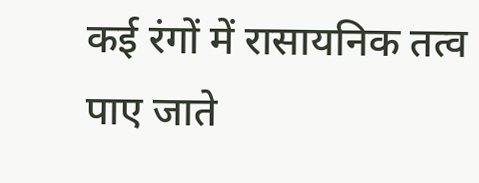कई रंगों में रासायनिक तत्व पाए जाते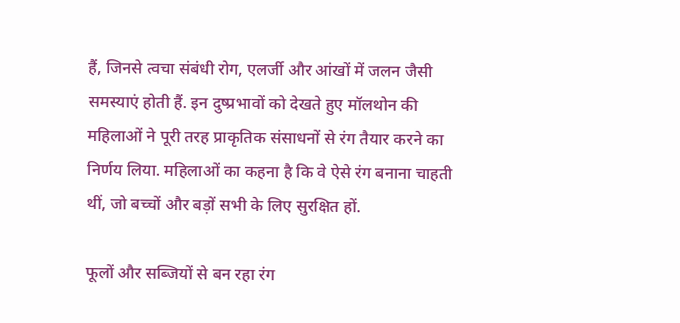हैं, जिनसे त्वचा संबंधी रोग, एलर्जी और आंखों में जलन जैसी समस्याएं होती हैं. इन दुष्प्रभावों को देखते हुए मॉलथोन की महिलाओं ने पूरी तरह प्राकृतिक संसाधनों से रंग तैयार करने का निर्णय लिया. महिलाओं का कहना है कि वे ऐसे रंग बनाना चाहती थीं, जो बच्चों और बड़ों सभी के लिए सुरक्षित हों.

फूलों और सब्जियों से बन रहा रंग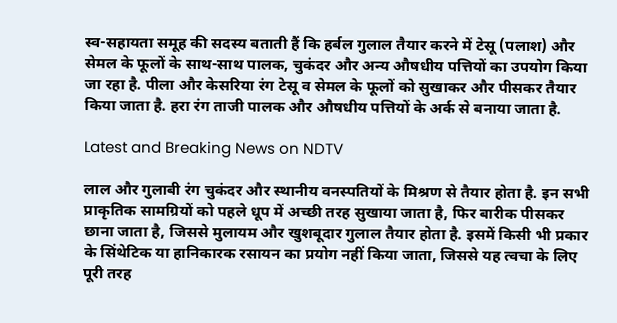स्व-सहायता समूह की सदस्य बताती हैं कि हर्बल गुलाल तैयार करने में टेसू (पलाश) और सेमल के फूलों के साथ-साथ पालक, चुकंदर और अन्य औषधीय पत्तियों का उपयोग किया जा रहा है. पीला और केसरिया रंग टेसू व सेमल के फूलों को सुखाकर और पीसकर तैयार किया जाता है. हरा रंग ताजी पालक और औषधीय पत्तियों के अर्क से बनाया जाता है.

Latest and Breaking News on NDTV

लाल और गुलाबी रंग चुकंदर और स्थानीय वनस्पतियों के मिश्रण से तैयार होता है. इन सभी प्राकृतिक सामग्रियों को पहले धूप में अच्छी तरह सुखाया जाता है, फिर बारीक पीसकर छाना जाता है, जिससे मुलायम और खुशबूदार गुलाल तैयार होता है. इसमें किसी भी प्रकार के सिंथेटिक या हानिकारक रसायन का प्रयोग नहीं किया जाता, जिससे यह त्वचा के लिए पूरी तरह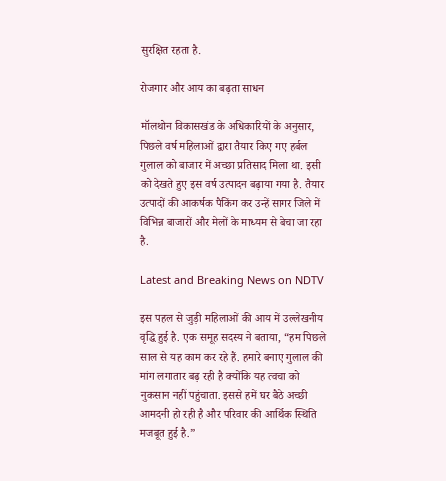सुरक्षित रहता है.

रोजगार और आय का बढ़ता साधन

मॉलथोन विकासखंड के अधिकारियों के अनुसार, पिछले वर्ष महिलाओं द्वारा तैयार किए गए हर्बल गुलाल को बाजार में अच्छा प्रतिसाद मिला था. इसी को देखते हुए इस वर्ष उत्पादन बढ़ाया गया है. तैयार उत्पादों की आकर्षक पैकिंग कर उन्हें सागर जिले में विभिन्न बाजारों और मेलों के माध्यम से बेचा जा रहा है.

Latest and Breaking News on NDTV

इस पहल से जुड़ी महिलाओं की आय में उल्लेखनीय वृद्धि हुई है. एक समूह सदस्य ने बताया, “हम पिछले साल से यह काम कर रहे हैं. हमारे बनाए गुलाल की मांग लगातार बढ़ रही है क्योंकि यह त्वचा को नुकसान नहीं पहुंचाता. इससे हमें घर बैठे अच्छी आमदनी हो रही है और परिवार की आर्थिक स्थिति मजबूत हुई है.”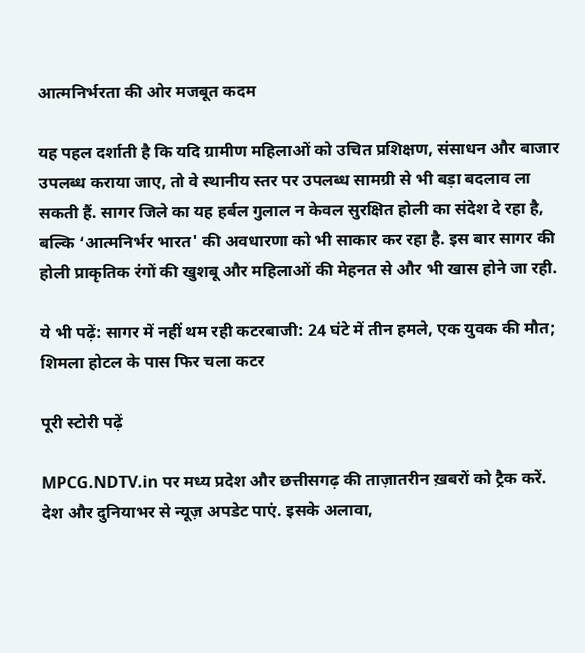आत्मनिर्भरता की ओर मजबूत कदम

यह पहल दर्शाती है कि यदि ग्रामीण महिलाओं को उचित प्रशिक्षण, संसाधन और बाजार उपलब्ध कराया जाए, तो वे स्थानीय स्तर पर उपलब्ध सामग्री से भी बड़ा बदलाव ला सकती हैं. सागर जिले का यह हर्बल गुलाल न केवल सुरक्षित होली का संदेश दे रहा है, बल्कि ‘आत्मनिर्भर भारत' की अवधारणा को भी साकार कर रहा है. इस बार सागर की होली प्राकृतिक रंगों की खुशबू और महिलाओं की मेहनत से और भी खास होने जा रही.

ये भी पढ़ें: सागर में नहीं थम रही कटरबाजी: 24 घंटे में तीन हमले, एक युवक की मौत; शिमला होटल के पास फिर चला कटर

पूरी स्टोरी पढ़ें

MPCG.NDTV.in पर मध्य प्रदेश और छत्तीसगढ़ की ताज़ातरीन ख़बरों को ट्रैक करें. देश और दुनियाभर से न्यूज़ अपडेट पाएं. इसके अलावा,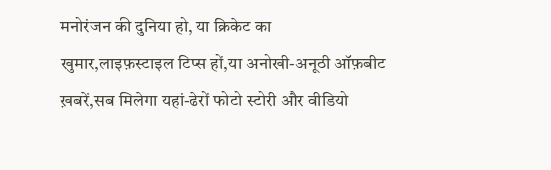मनोरंजन की दुनिया हो, या क्रिकेट का खुमार,लाइफ़स्टाइल टिप्स हों,या अनोखी-अनूठी ऑफ़बीट ख़बरें,सब मिलेगा यहां-ढेरों फोटो स्टोरी और वीडियो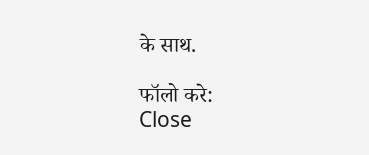के साथ.

फॉलो करे:
Close